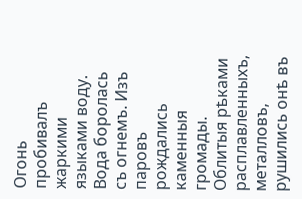Огонь пробивалъ жаркими языками воду. Вода боролась съ огнемъ. Изъ паровъ рождались каменныя громады. Облитыя рѣками расплавленныхъ, металловъ, рушились онѣ въ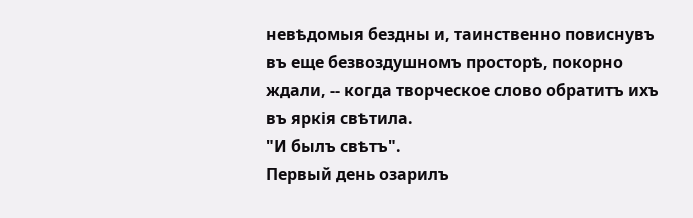невѣдомыя бездны и, таинственно повиснувъ въ еще безвоздушномъ просторѣ, покорно ждали, -- когда творческое слово обратитъ ихъ въ яркія свѣтила.
"И былъ свѣтъ".
Первый день озарилъ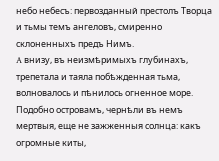небо небесъ: первозданный престолъ Творца и тьмы темъ ангеловъ, смиренно склоненныхъ предъ Нимъ.
A внизу, въ неизмѣримыхъ глубинахъ, трепетала и таяла побѣжденная тьма, волновалось и пѣнилось огненное море. Подобно островамъ, чернѣли въ немъ мертвыя, еще не зажженныя солнца: какъ огромные киты,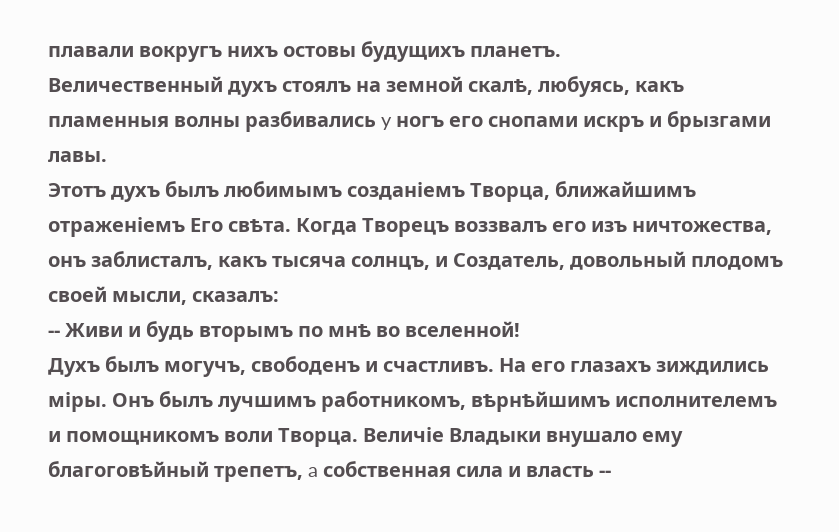плавали вокругъ нихъ остовы будущихъ планетъ.
Величественный духъ стоялъ на земной скалѣ, любуясь, какъ пламенныя волны разбивались y ногъ его снопами искръ и брызгами лавы.
Этотъ духъ былъ любимымъ созданіемъ Творца, ближайшимъ отраженіемъ Его свѣта. Когда Творецъ воззвалъ его изъ ничтожества, онъ заблисталъ, какъ тысяча солнцъ, и Создатель, довольный плодомъ своей мысли, сказалъ:
-- Живи и будь вторымъ по мнѣ во вселенной!
Духъ былъ могучъ, свободенъ и счастливъ. На его глазахъ зиждились міры. Онъ былъ лучшимъ работникомъ, вѣрнѣйшимъ исполнителемъ и помощникомъ воли Творца. Величіе Владыки внушало ему благоговѣйный трепетъ, a собственная сила и власть --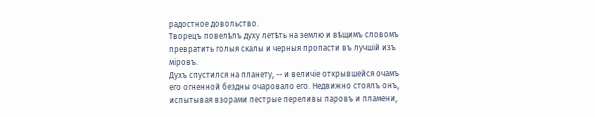радостное довольство.
Творецъ повелѣлъ духу летѣть на землю и вѣщимъ словомъ превратить голыя скалы и черныя пропасти въ лучшій изъ міровъ.
Духъ спустился на планету, -- и величіе открывшейся очамъ его огненной бездны очаровало его. Недвижно стоялъ онъ, испытывая взорами пестрые переливы паровъ и пламени,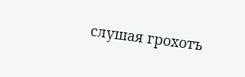слушая грохотъ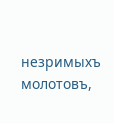незримыхъ молотовъ,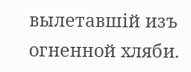вылетавшій изъ огненной хляби.